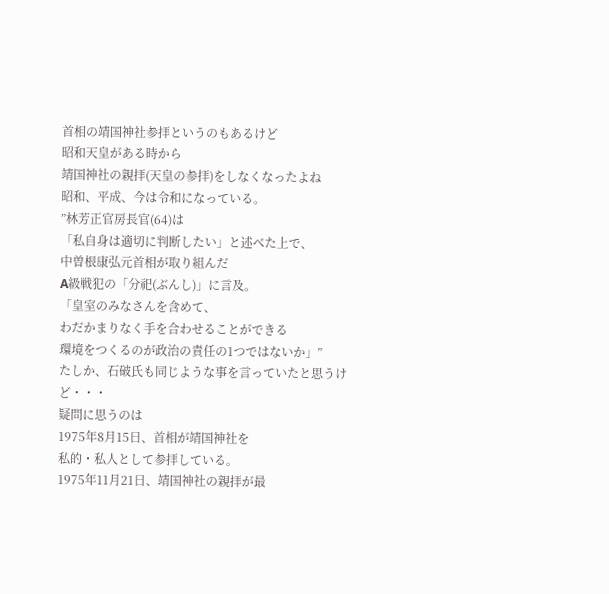首相の靖国神社参拝というのもあるけど
昭和天皇がある時から
靖国神社の親拝(天皇の参拝)をしなくなったよね
昭和、平成、今は令和になっている。
”林芳正官房長官(64)は
「私自身は適切に判断したい」と述べた上で、
中曽根康弘元首相が取り組んだ
A級戦犯の「分祀(ぶんし)」に言及。
「皇室のみなさんを含めて、
わだかまりなく手を合わせることができる
環境をつくるのが政治の責任の1つではないか」”
たしか、石破氏も同じような事を言っていたと思うけど・・・
疑問に思うのは
1975年8月15日、首相が靖国神社を
私的・私人として参拝している。
1975年11月21日、靖国神社の親拝が最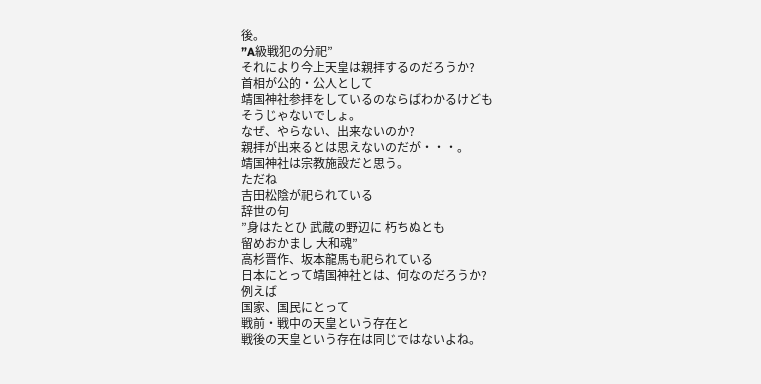後。
”A級戦犯の分祀”
それにより今上天皇は親拝するのだろうか?
首相が公的・公人として
靖国神社参拝をしているのならばわかるけども
そうじゃないでしょ。
なぜ、やらない、出来ないのか?
親拝が出来るとは思えないのだが・・・。
靖国神社は宗教施設だと思う。
ただね
吉田松陰が祀られている
辞世の句
”身はたとひ 武蔵の野辺に 朽ちぬとも
留めおかまし 大和魂”
高杉晋作、坂本龍馬も祀られている
日本にとって靖国神社とは、何なのだろうか?
例えば
国家、国民にとって
戦前・戦中の天皇という存在と
戦後の天皇という存在は同じではないよね。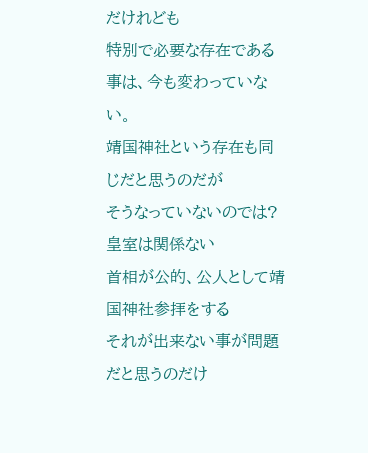だけれども
特別で必要な存在である事は、今も変わっていない。
靖国神社という存在も同じだと思うのだが
そうなっていないのでは?
皇室は関係ない
首相が公的、公人として靖国神社参拝をする
それが出来ない事が問題だと思うのだけ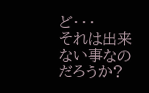ど・・・
それは出来ない事なのだろうか?